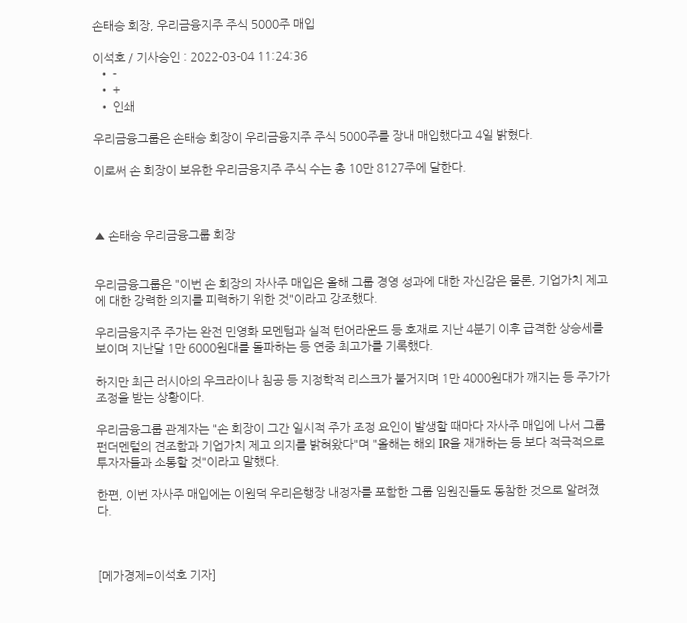손태승 회장, 우리금융지주 주식 5000주 매입

이석호 / 기사승인 : 2022-03-04 11:24:36
  • -
  • +
  • 인쇄

우리금융그룹은 손태승 회장이 우리금융지주 주식 5000주를 장내 매입했다고 4일 밝혔다.

이로써 손 회장이 보유한 우리금융지주 주식 수는 총 10만 8127주에 달한다.



▲ 손태승 우리금융그룹 회장


우리금융그룹은 "이번 손 회장의 자사주 매입은 올해 그룹 경영 성과에 대한 자신감은 물론, 기업가치 제고에 대한 강력한 의지를 피력하기 위한 것"이라고 강조했다.

우리금융지주 주가는 완전 민영화 모멘텀과 실적 턴어라운드 등 호재로 지난 4분기 이후 급격한 상승세를 보이며 지난달 1만 6000원대를 돌파하는 등 연중 최고가를 기록했다.

하지만 최근 러시아의 우크라이나 침공 등 지정학적 리스크가 불거지며 1만 4000원대가 깨지는 등 주가가 조정을 받는 상황이다.

우리금융그룹 관계자는 "손 회장이 그간 일시적 주가 조정 요인이 발생할 때마다 자사주 매입에 나서 그룹 펀더멘털의 견조함과 기업가치 제고 의지를 밝혀왔다"며 "올해는 해외 IR을 재개하는 등 보다 적극적으로 투자자들과 소통할 것"이라고 말했다.

한편, 이번 자사주 매입에는 이원덕 우리은행장 내정자를 포함한 그룹 임원진들도 동참한 것으로 알려졌다.



[메가경제=이석호 기자]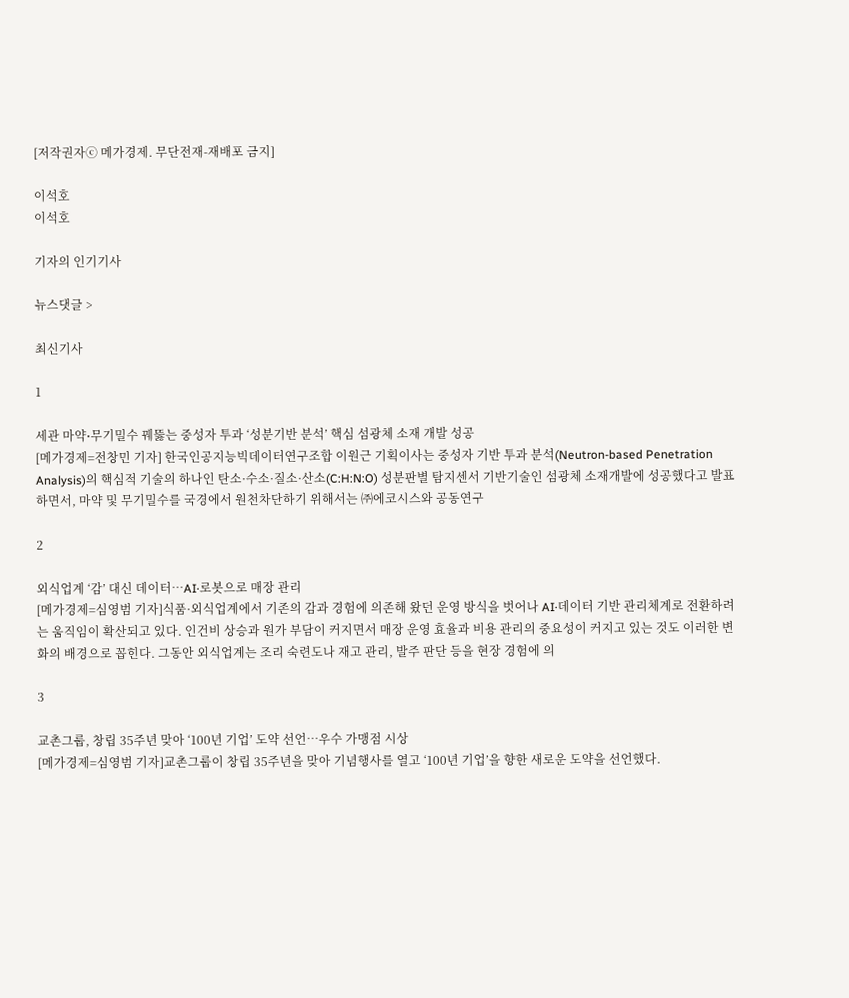[저작권자ⓒ 메가경제. 무단전재-재배포 금지]

이석호
이석호

기자의 인기기사

뉴스댓글 >

최신기사

1

세관 마약⋅무기밀수 꿰뚫는 중성자 투과 ‘성분기반 분석’ 핵심 섬광체 소재 개발 성공
[메가경제=전창민 기자] 한국인공지능빅데이터연구조합 이원근 기획이사는 중성자 기반 투과 분석(Neutron-based Penetration Analysis)의 핵심적 기술의 하나인 탄소·수소·질소·산소(C:H:N:O) 성분판별 탐지센서 기반기술인 섬광체 소재개발에 성공했다고 발표하면서, 마약 및 무기밀수를 국경에서 원천차단하기 위해서는 ㈜에코시스와 공동연구

2

외식업계 ‘감’ 대신 데이터…AI·로봇으로 매장 관리
[메가경제=심영범 기자]식품·외식업계에서 기존의 감과 경험에 의존해 왔던 운영 방식을 벗어나 AI·데이터 기반 관리체계로 전환하려는 움직임이 확산되고 있다. 인건비 상승과 원가 부담이 커지면서 매장 운영 효율과 비용 관리의 중요성이 커지고 있는 것도 이러한 변화의 배경으로 꼽힌다. 그동안 외식업계는 조리 숙련도나 재고 관리, 발주 판단 등을 현장 경험에 의

3

교촌그룹, 창립 35주년 맞아 ‘100년 기업’ 도약 선언…우수 가맹점 시상
[메가경제=심영범 기자]교촌그룹이 창립 35주년을 맞아 기념행사를 열고 ‘100년 기업’을 향한 새로운 도약을 선언했다.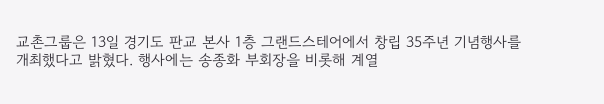교촌그룹은 13일 경기도 판교 본사 1층 그랜드스테어에서 창립 35주년 기념행사를 개최했다고 밝혔다. 행사에는 송종화 부회장을 비롯해 계열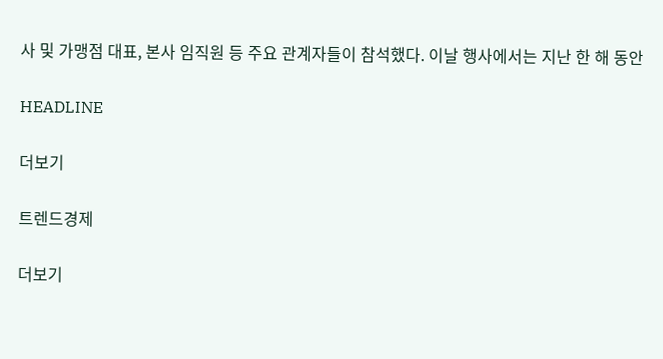사 및 가맹점 대표, 본사 임직원 등 주요 관계자들이 참석했다. 이날 행사에서는 지난 한 해 동안

HEADLINE

더보기

트렌드경제

더보기